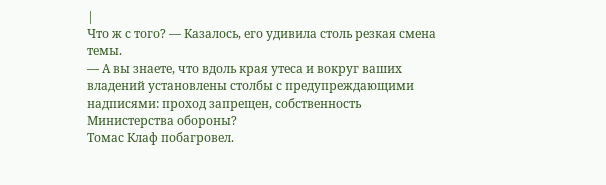|
Что ж с того? — Казалось, его удивила столь резкая смена темы.
— А вы знаете, что вдоль края утеса и вокруг ваших владений установлены столбы с предупреждающими надписями: проход запрещен, собственность Министерства обороны?
Томас Клаф побагровел.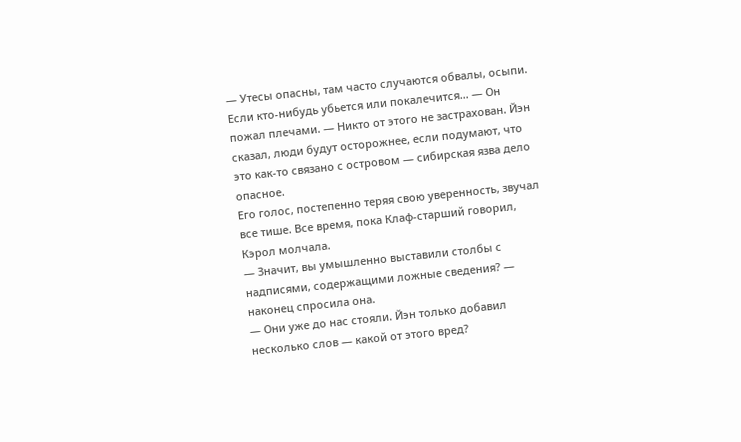— Утесы опасны, там часто случаются обвалы, осыпи. Если кто-нибудь убьется или покалечится… — Он пожал плечами. — Никто от этого не застрахован. Йэн сказал, люди будут осторожнее, если подумают, что это как-то связано с островом — сибирская язва дело опасное.
Его голос, постепенно теряя свою уверенность, звучал все тише. Все время, пока Клаф-старший говорил, Кэрол молчала.
— Значит, вы умышленно выставили столбы с надписями, содержащими ложные сведения? — наконец спросила она.
— Они уже до нас стояли. Йэн только добавил несколько слов — какой от этого вред?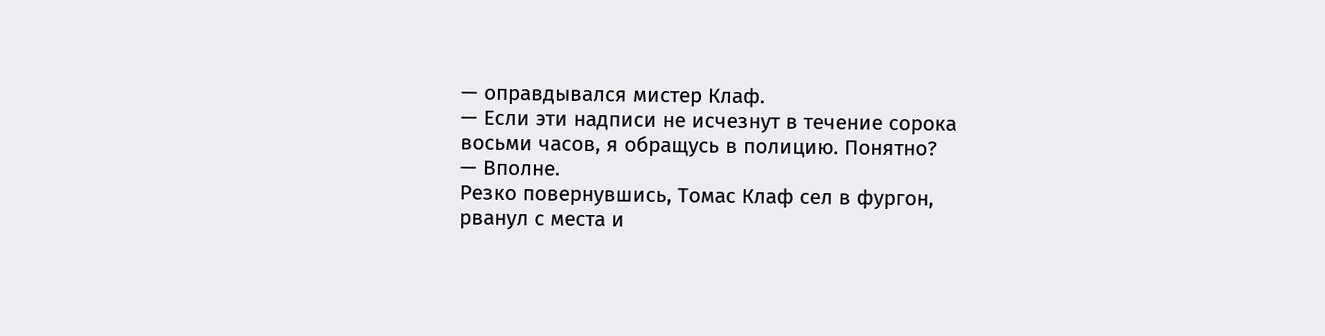— оправдывался мистер Клаф.
— Если эти надписи не исчезнут в течение сорока восьми часов, я обращусь в полицию. Понятно?
— Вполне.
Резко повернувшись, Томас Клаф сел в фургон, рванул с места и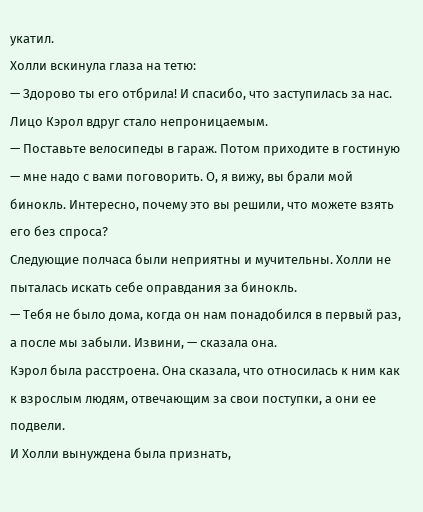укатил.
Холли вскинула глаза на тетю:
— Здорово ты его отбрила! И спасибо, что заступилась за нас.
Лицо Кэрол вдруг стало непроницаемым.
— Поставьте велосипеды в гараж. Потом приходите в гостиную — мне надо с вами поговорить. О, я вижу, вы брали мой бинокль. Интересно, почему это вы решили, что можете взять его без спроса?
Следующие полчаса были неприятны и мучительны. Холли не пыталась искать себе оправдания за бинокль.
— Тебя не было дома, когда он нам понадобился в первый раз, а после мы забыли. Извини, — сказала она.
Кэрол была расстроена. Она сказала, что относилась к ним как к взрослым людям, отвечающим за свои поступки, а они ее подвели.
И Холли вынуждена была признать,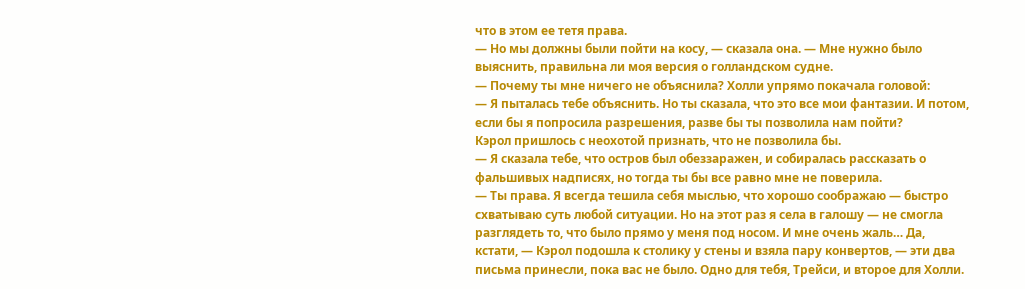что в этом ее тетя права.
— Но мы должны были пойти на косу, — сказала она. — Мне нужно было выяснить, правильна ли моя версия о голландском судне.
— Почему ты мне ничего не объяснила? Холли упрямо покачала головой:
— Я пыталась тебе объяснить. Но ты сказала, что это все мои фантазии. И потом, если бы я попросила разрешения, разве бы ты позволила нам пойти?
Кэрол пришлось с неохотой признать, что не позволила бы.
— Я сказала тебе, что остров был обеззаражен, и собиралась рассказать о фальшивых надписях, но тогда ты бы все равно мне не поверила.
— Ты права. Я всегда тешила себя мыслью, что хорошо соображаю — быстро схватываю суть любой ситуации. Но на этот раз я села в галошу — не смогла разглядеть то, что было прямо у меня под носом. И мне очень жаль… Да, кстати, — Кэрол подошла к столику у стены и взяла пару конвертов, — эти два письма принесли, пока вас не было. Одно для тебя, Трейси, и второе для Холли.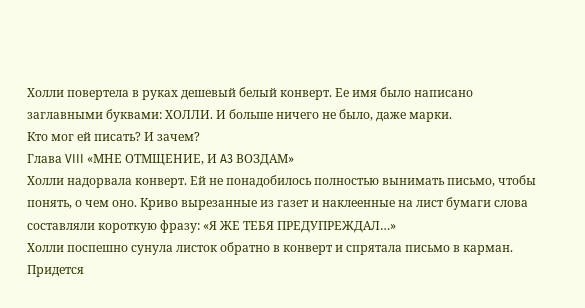Холли повертела в руках дешевый белый конверт. Ее имя было написано заглавными буквами: ХОЛЛИ. И больше ничего не было, даже марки.
Кто мог ей писать? И зачем?
Глава VIII «МНЕ ОТМЩЕНИЕ, И A3 ВОЗДАМ»
Холли надорвала конверт. Ей не понадобилось полностью вынимать письмо, чтобы понять, о чем оно. Криво вырезанные из газет и наклеенные на лист бумаги слова составляли короткую фразу: «Я ЖЕ ТЕБЯ ПРЕДУПРЕЖДАЛ…»
Холли поспешно сунула листок обратно в конверт и спрятала письмо в карман. Придется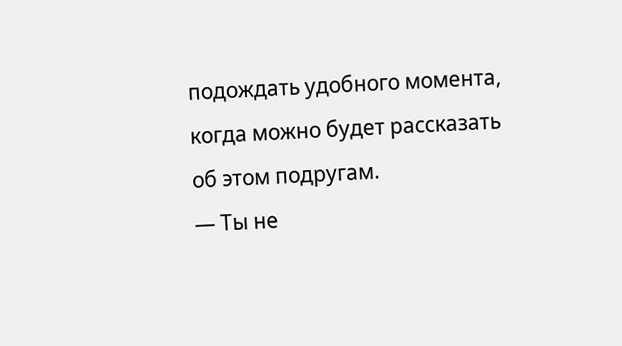подождать удобного момента, когда можно будет рассказать об этом подругам.
— Ты не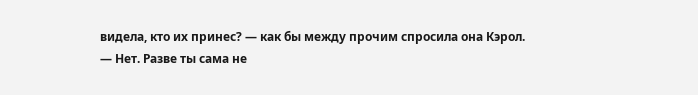видела, кто их принес? — как бы между прочим спросила она Кэрол.
— Нет. Разве ты сама не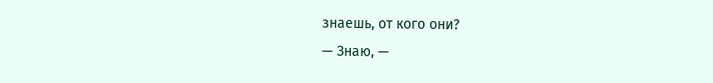знаешь, от кого они?
— Знаю, —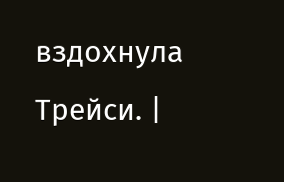вздохнула Трейси. |